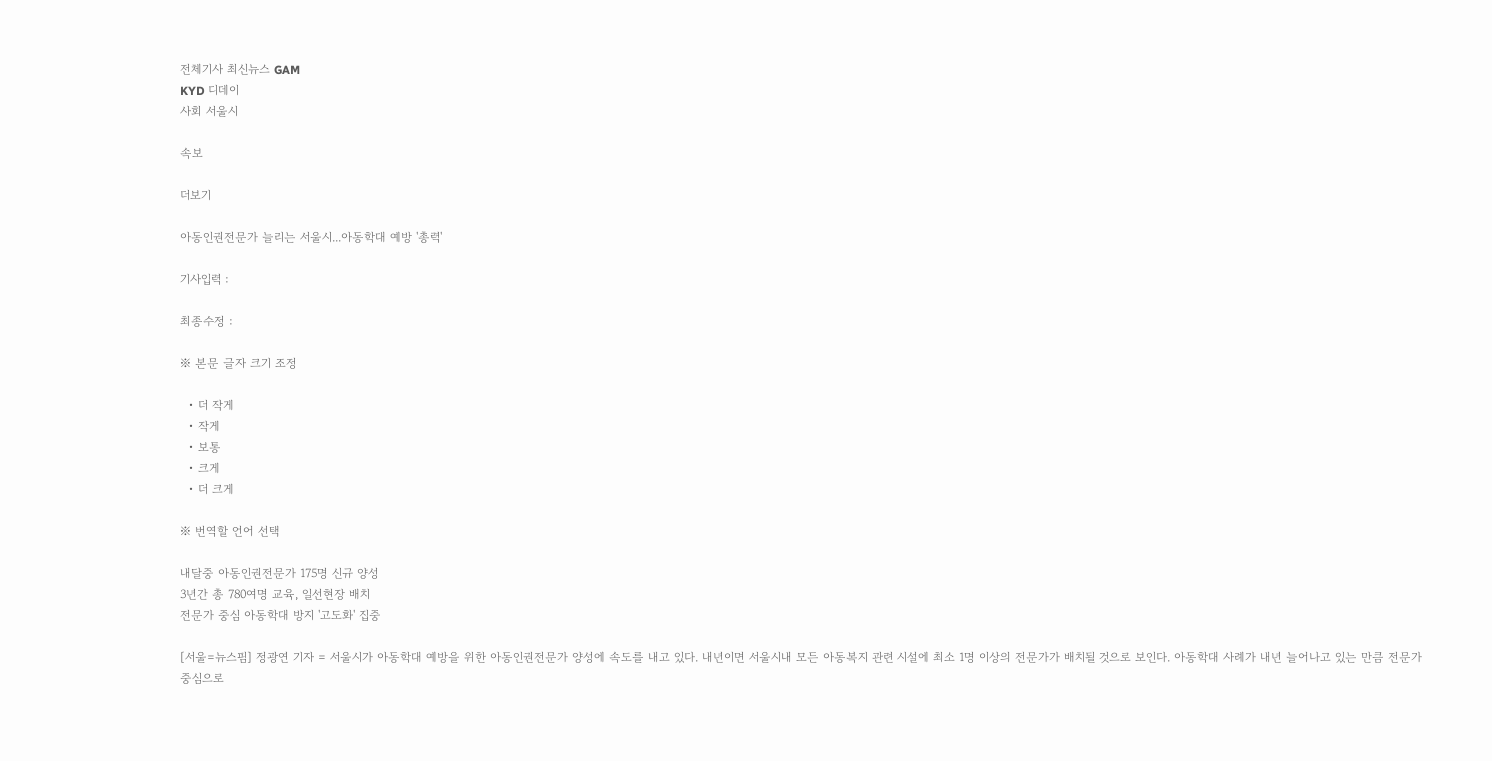전체기사 최신뉴스 GAM
KYD 디데이
사회 서울시

속보

더보기

아동인권전문가 늘리는 서울시...아동학대 예방 '총력'

기사입력 :

최종수정 :

※ 본문 글자 크기 조정

  • 더 작게
  • 작게
  • 보통
  • 크게
  • 더 크게

※ 번역할 언어 선택

내달중 아동인권전문가 175명 신규 양성
3년간 총 780여명 교육, 일선현장 배치
전문가 중심 아동학대 방지 '고도화' 집중

[서울=뉴스핌] 정광연 기자 = 서울시가 아동학대 예방을 위한 아동인권전문가 양성에 속도를 내고 있다. 내년이면 서울시내 모든 아동복지 관련 시설에 최소 1명 이상의 전문가가 배치될 것으로 보인다. 아동학대 사례가 내년 늘어나고 있는 만큼 전문가 중심으로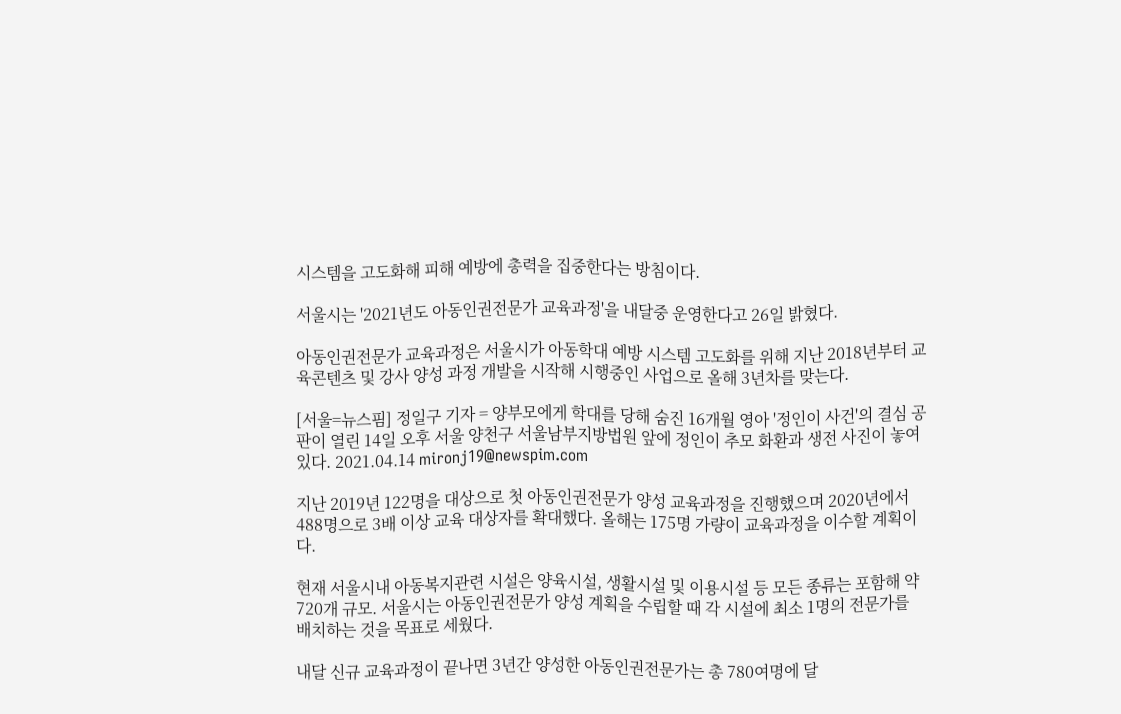시스템을 고도화해 피해 예방에 총력을 집중한다는 방침이다.

서울시는 '2021년도 아동인권전문가 교육과정'을 내달중 운영한다고 26일 밝혔다.

아동인권전문가 교육과정은 서울시가 아동학대 예방 시스템 고도화를 위해 지난 2018년부터 교육콘텐츠 및 강사 양성 과정 개발을 시작해 시행중인 사업으로 올해 3년차를 맞는다.

[서울=뉴스핌] 정일구 기자 = 양부모에게 학대를 당해 숨진 16개월 영아 '정인이 사건'의 결심 공판이 열린 14일 오후 서울 양천구 서울남부지방법원 앞에 정인이 추모 화환과 생전 사진이 놓여 있다. 2021.04.14 mironj19@newspim.com

지난 2019년 122명을 대상으로 첫 아동인권전문가 양성 교육과정을 진행했으며 2020년에서 488명으로 3배 이상 교육 대상자를 확대했다. 올해는 175명 가량이 교육과정을 이수할 계획이다.

현재 서울시내 아동복지관련 시설은 양육시설, 생활시설 및 이용시설 등 모든 종류는 포함해 약 720개 규모. 서울시는 아동인권전문가 양성 계획을 수립할 때 각 시설에 최소 1명의 전문가를 배치하는 것을 목표로 세웠다.

내달 신규 교육과정이 끝나면 3년간 양성한 아동인권전문가는 총 780여명에 달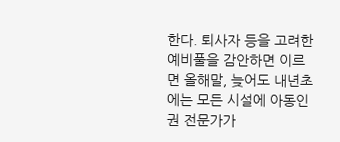한다. 퇴사자 등을 고려한 예비풀을 감안하면 이르면 올해말, 늦어도 내년초에는 모든 시설에 아동인권 전문가가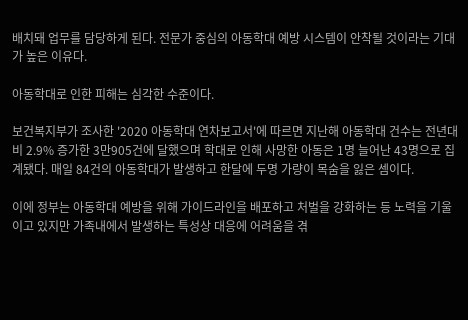배치돼 업무를 담당하게 된다. 전문가 중심의 아동학대 예방 시스템이 안착될 것이라는 기대가 높은 이유다.

아동학대로 인한 피해는 심각한 수준이다.

보건복지부가 조사한 '2020 아동학대 연차보고서'에 따르면 지난해 아동학대 건수는 전년대비 2.9% 증가한 3만905건에 달했으며 학대로 인해 사망한 아동은 1명 늘어난 43명으로 집계됐다. 매일 84건의 아동학대가 발생하고 한달에 두명 가량이 목숨을 잃은 셈이다.

이에 정부는 아동학대 예방을 위해 가이드라인을 배포하고 처벌을 강화하는 등 노력을 기울이고 있지만 가족내에서 발생하는 특성상 대응에 어려움을 겪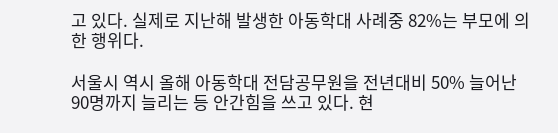고 있다. 실제로 지난해 발생한 아동학대 사례중 82%는 부모에 의한 행위다.

서울시 역시 올해 아동학대 전담공무원을 전년대비 50% 늘어난 90명까지 늘리는 등 안간힘을 쓰고 있다. 현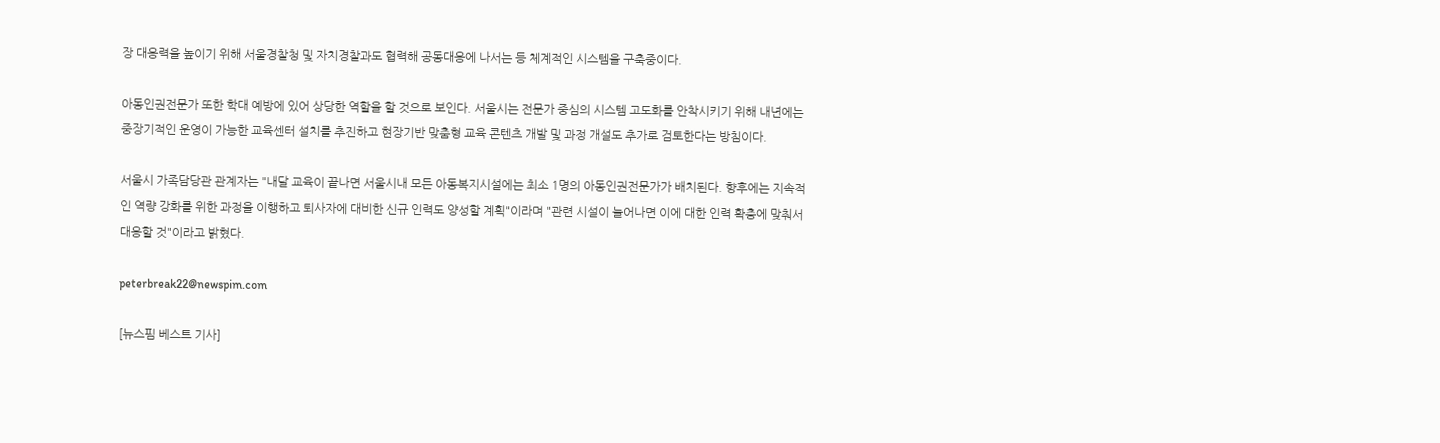장 대응력을 높이기 위해 서울경찰청 및 자치경찰과도 협력해 공동대응에 나서는 등 체계적인 시스템을 구축중이다.

아동인권전문가 또한 학대 예방에 있어 상당한 역할을 할 것으로 보인다. 서울시는 전문가 중심의 시스템 고도화를 안착시키기 위해 내년에는 중장기적인 운영이 가능한 교육센터 설치를 추진하고 현장기반 맞춤형 교육 콘텐츠 개발 및 과정 개설도 추가로 검토한다는 방침이다.

서울시 가족담당관 관계자는 "내달 교육이 끝나면 서울시내 모든 아동복지시설에는 최소 1명의 아동인권전문가가 배치된다. 향후에는 지속적인 역량 강화를 위한 과정을 이행하고 퇴사자에 대비한 신규 인력도 양성할 계획"이라며 "관련 시설이 늘어나면 이에 대한 인력 확충에 맞춰서 대응할 것"이라고 밝혔다.

peterbreak22@newspim.com

[뉴스핌 베스트 기사]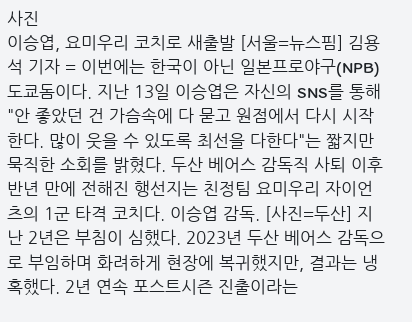사진
이승엽, 요미우리 코치로 새출발 [서울=뉴스핌] 김용석 기자 = 이번에는 한국이 아닌 일본프로야구(NPB) 도쿄돔이다. 지난 13일 이승엽은 자신의 SNS를 통해 "안 좋았던 건 가슴속에 다 묻고 원점에서 다시 시작한다. 많이 웃을 수 있도록 최선을 다한다"는 짧지만 묵직한 소회를 밝혔다. 두산 베어스 감독직 사퇴 이후 반년 만에 전해진 행선지는 친정팀 요미우리 자이언츠의 1군 타격 코치다. 이승엽 감독. [사진=두산] 지난 2년은 부침이 심했다. 2023년 두산 베어스 감독으로 부임하며 화려하게 현장에 복귀했지만, 결과는 냉혹했다. 2년 연속 포스트시즌 진출이라는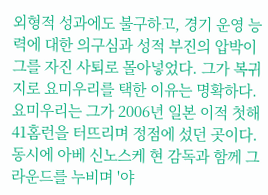외형적 성과에도 불구하고, 경기 운영 능력에 대한 의구심과 성적 부진의 압박이 그를 자진 사퇴로 몰아넣었다. 그가 복귀지로 요미우리를 택한 이유는 명확하다. 요미우리는 그가 2006년 일본 이적 첫해 41홈런을 터뜨리며 정점에 섰던 곳이다. 동시에 아베 신노스케 현 감독과 함께 그라운드를 누비며 '야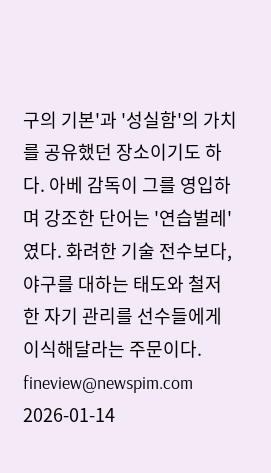구의 기본'과 '성실함'의 가치를 공유했던 장소이기도 하다. 아베 감독이 그를 영입하며 강조한 단어는 '연습벌레'였다. 화려한 기술 전수보다, 야구를 대하는 태도와 철저한 자기 관리를 선수들에게 이식해달라는 주문이다.   fineview@newspim.com 2026-01-14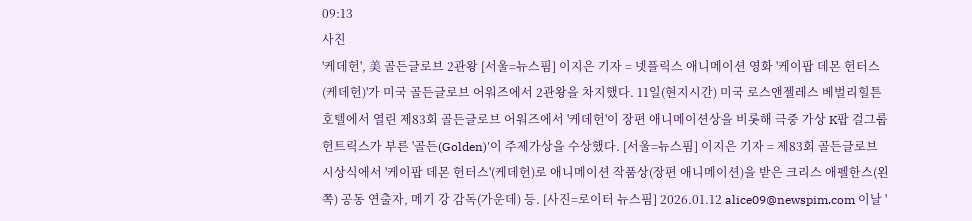09:13
사진
'케데헌', 美 골든글로브 2관왕 [서울=뉴스핌] 이지은 기자 = 넷플릭스 애니메이션 영화 '케이팝 데몬 헌터스(케데헌)'가 미국 골든글로브 어워즈에서 2관왕을 차지했다. 11일(현지시간) 미국 로스앤젤레스 베벌리힐튼호텔에서 열린 제83회 골든글로브 어워즈에서 '케데헌'이 장편 애니메이션상을 비롯해 극중 가상 K팝 걸그룹 헌트릭스가 부른 '골든(Golden)'이 주제가상을 수상했다. [서울=뉴스핌] 이지은 기자 = 제83회 골든글로브 시상식에서 '케이팝 데몬 헌터스'(케데헌)로 애니메이션 작품상(장편 애니메이션)을 받은 크리스 애펠한스(왼쪽) 공동 연출자, 메기 강 감독(가운데) 등. [사진=로이터 뉴스핌] 2026.01.12 alice09@newspim.com 이날 '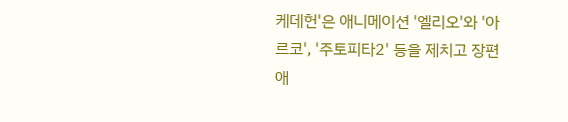케데헌'은 애니메이션 '엘리오'와 '아르코', '주토피타2' 등을 제치고 장편 애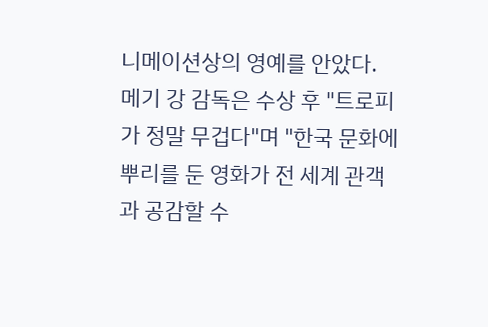니메이션상의 영예를 안았다. 메기 강 감독은 수상 후 "트로피가 정말 무겁다"며 "한국 문화에 뿌리를 둔 영화가 전 세계 관객과 공감할 수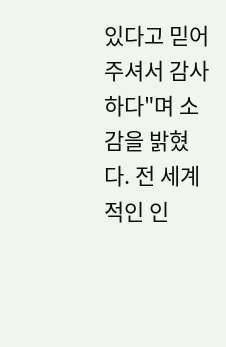있다고 믿어주셔서 감사하다"며 소감을 밝혔다. 전 세계적인 인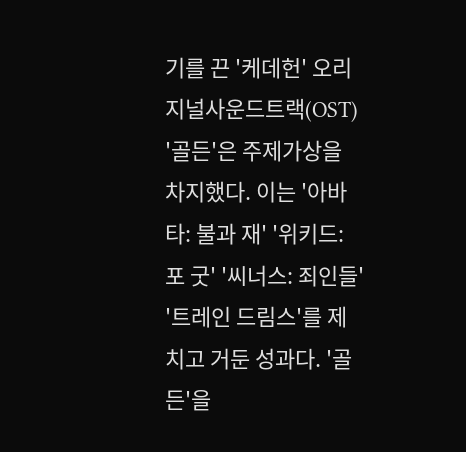기를 끈 '케데헌' 오리지널사운드트랙(OST) '골든'은 주제가상을 차지했다. 이는 '아바타: 불과 재' '위키드: 포 굿' '씨너스: 죄인들' '트레인 드림스'를 제치고 거둔 성과다. '골든'을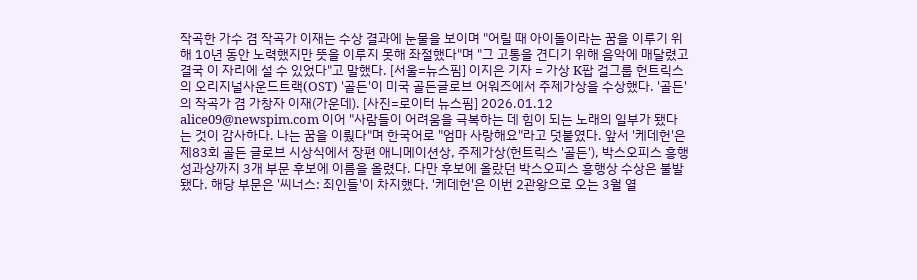작곡한 가수 겸 작곡가 이재는 수상 결과에 눈물을 보이며 "어릴 때 아이돌이라는 꿈을 이루기 위해 10년 동안 노력했지만 뜻을 이루지 못해 좌절했다"며 "그 고통을 견디기 위해 음악에 매달렸고 결국 이 자리에 설 수 있었다"고 말했다. [서울=뉴스핌] 이지은 기자 = 가상 K팝 걸그룹 헌트릭스의 오리지널사운드트랙(OST) '골든'이 미국 골든글로브 어워즈에서 주제가상을 수상했다. '골든'의 작곡가 겸 가창자 이재(가운데). [사진=로이터 뉴스핌] 2026.01.12 alice09@newspim.com 이어 "사람들이 어려움을 극복하는 데 힘이 되는 노래의 일부가 됐다는 것이 감사하다. 나는 꿈을 이뤘다"며 한국어로 "엄마 사랑해요"라고 덧붙였다. 앞서 '케데헌'은 제83회 골든 글로브 시상식에서 장편 애니메이션상, 주제가상(헌트릭스 '골든'), 박스오피스 흥행 성과상까지 3개 부문 후보에 이름을 올렸다. 다만 후보에 올랐던 박스오피스 흥행상 수상은 불발됐다. 해당 부문은 '씨너스: 죄인들'이 차지했다. '케데헌'은 이번 2관왕으로 오는 3월 열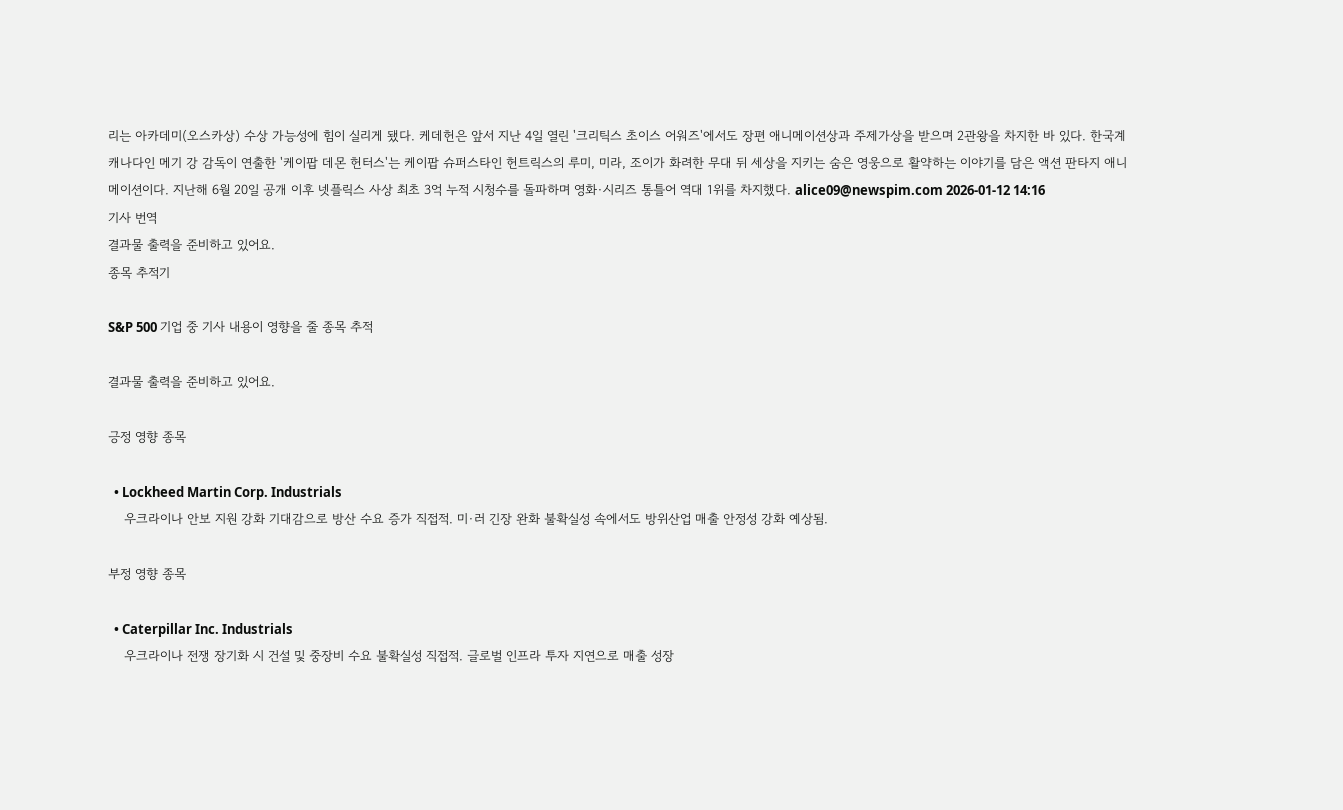리는 아카데미(오스카상) 수상 가능성에 힘이 실리게 됐다. 케데헌은 앞서 지난 4일 열린 '크리틱스 초이스 어워즈'에서도 장편 애니메이션상과 주제가상을 받으며 2관왕을 차지한 바 있다. 한국계 캐나다인 메기 강 감독이 연출한 '케이팝 데몬 헌터스'는 케이팝 슈퍼스타인 헌트릭스의 루미, 미라, 조이가 화려한 무대 뒤 세상을 지키는 숨은 영웅으로 활약하는 이야기를 담은 액션 판타지 애니메이션이다. 지난해 6월 20일 공개 이후 넷플릭스 사상 최초 3억 누적 시청수를 돌파하며 영화·시리즈 통틀어 역대 1위를 차지했다. alice09@newspim.com 2026-01-12 14:16
기사 번역
결과물 출력을 준비하고 있어요.
종목 추적기

S&P 500 기업 중 기사 내용이 영향을 줄 종목 추적

결과물 출력을 준비하고 있어요.

긍정 영향 종목

  • Lockheed Martin Corp. Industrials
    우크라이나 안보 지원 강화 기대감으로 방산 수요 증가 직접적. 미·러 긴장 완화 불확실성 속에서도 방위산업 매출 안정성 강화 예상됨.

부정 영향 종목

  • Caterpillar Inc. Industrials
    우크라이나 전쟁 장기화 시 건설 및 중장비 수요 불확실성 직접적. 글로벌 인프라 투자 지연으로 매출 성장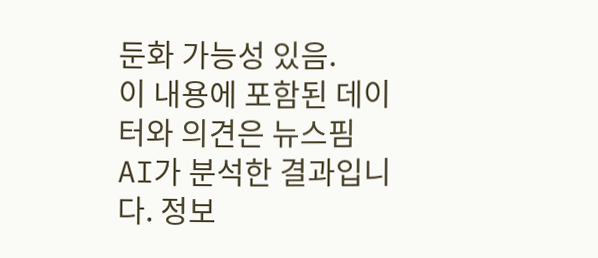둔화 가능성 있음.
이 내용에 포함된 데이터와 의견은 뉴스핌 AI가 분석한 결과입니다. 정보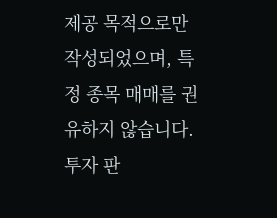제공 목적으로만 작성되었으며, 특정 종목 매매를 권유하지 않습니다. 투자 판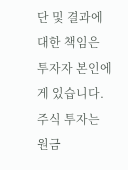단 및 결과에 대한 책임은 투자자 본인에게 있습니다. 주식 투자는 원금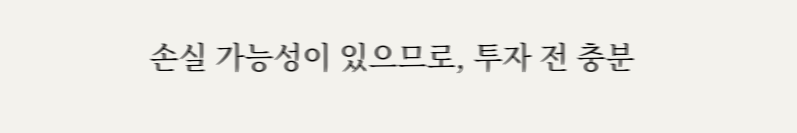손실 가능성이 있으므로, 투자 전 충분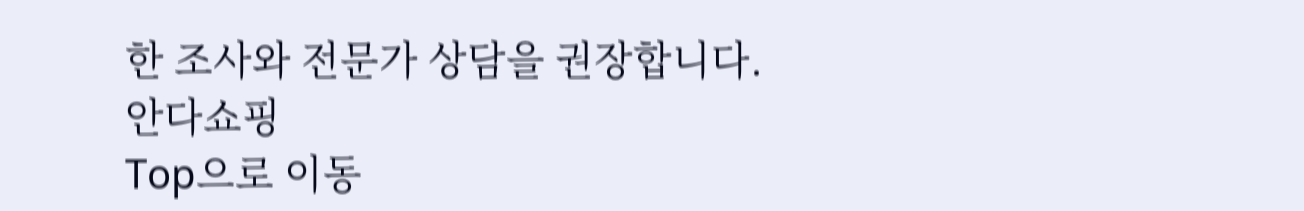한 조사와 전문가 상담을 권장합니다.
안다쇼핑
Top으로 이동